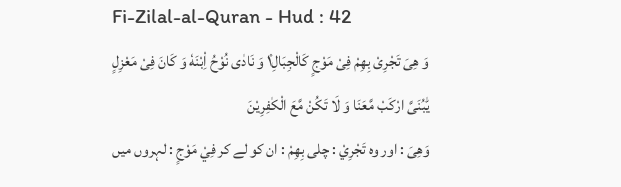Fi-Zilal-al-Quran - Hud : 42
وَ هِیَ تَجْرِیْ بِهِمْ فِیْ مَوْجٍ كَالْجِبَالِ١۫ وَ نَادٰى نُوْحُ اِ۟بْنَهٗ وَ كَانَ فِیْ مَعْزِلٍ یّٰبُنَیَّ ارْكَبْ مَّعَنَا وَ لَا تَكُنْ مَّعَ الْكٰفِرِیْنَ
وَهِىَ : اور وہ تَجْرِيْ : چلی بِهِمْ : ان کو لے کر فِيْ مَوْجٍ : لہروں میں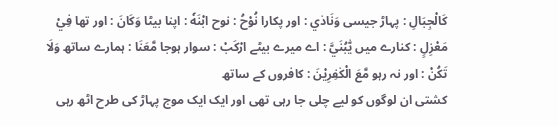كَالْجِبَالِ : پہاڑ جیسی وَنَادٰي : اور پکارا نُوْحُ : نوح ابْنَهٗ : اپنا بیٹا وَكَانَ : اور تھا فِيْ مَعْزِلٍ : کنارے میں يّٰبُنَيَّ : اے میرے بیٹے ارْكَبْ : سوار ہوجا مَّعَنَا : ہمارے ساتھ وَلَا تَكُنْ : اور نہ رہو مَّعَ الْكٰفِرِيْنَ : کافروں کے ساتھ
کشتی ان لوگوں کو لیے چلی جا رہی تھی اور ایک ایک موج پہاڑ کی طرح اٹھ رہی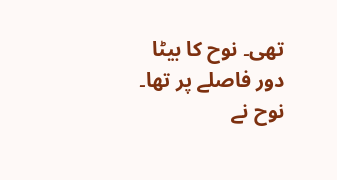تھی۔ نوح کا بیٹا دور فاصلے پر تھا۔ نوح نے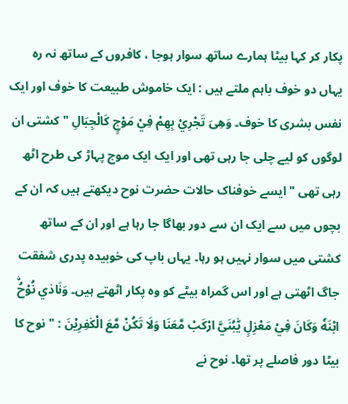پکار کر کہا بیٹا ہمارے ساتھ سوار ہوجا ، کافروں کے ساتھ نہ رہ
یہاں دو خوف باہم ملتے ہیں : ایک خاموش طبیعت کا خوف اور ایک نفس بشری کا خوف۔ وَهِىَ تَجْرِيْ بِهِمْ فِيْ مَوْجٍ كَالْجِبَالِ " کشتی ان لوگوں کو لیے چلی جا رہی تھی اور ایک ایک موج پہاڑ کی طرح اٹھ رہی تھی " ایسے خوفناک حالات حضرت نوح دیکھتے ہیں کہ ان کے بچوں میں سے ایک ان سے دور بھاگا جا رہا ہے اور ان کے ساتھ کشتی میں سوار نہیں ہو رہا۔ یہاں باپ کی خوبیدہ پدری شفقت جاگ اٹھتی ہے اور اس گمراہ بیٹے کو وہ پکار اٹھتے ہیں۔ وَنَادٰي نُوْحُۨ ابْنَهٗ وَكَانَ فِيْ مَعْزِلٍ يّٰبُنَيَّ ارْكَبْ مَّعَنَا وَلَا تَكُنْ مَّعَ الْكٰفِرِيْنَ : " نوح کا بیٹا دور فاصلے پر تھا۔ نوح نے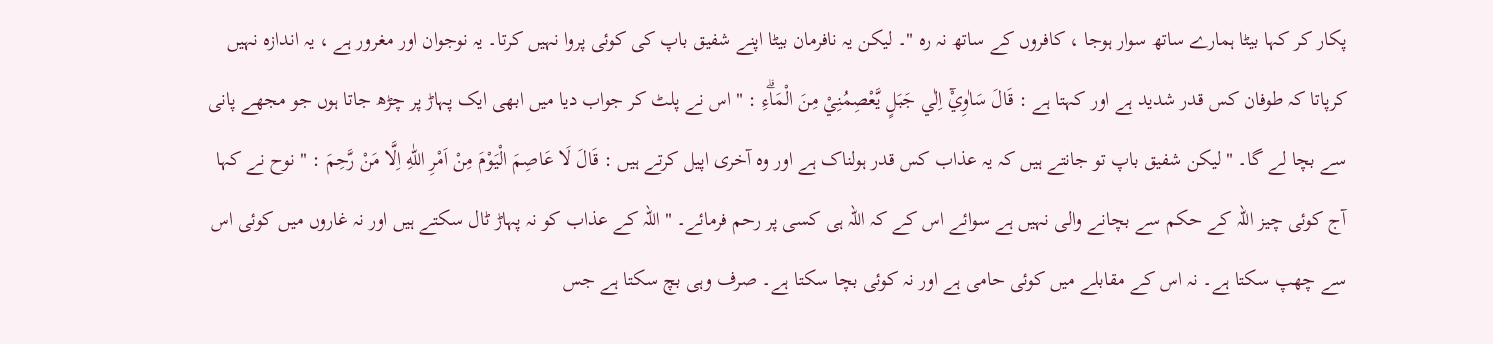پکار کر کہا بیٹا ہمارے ساتھ سوار ہوجا ، کافروں کے ساتھ نہ رہ "۔ لیکن یہ نافرمان بیٹا اپنے شفیق باپ کی کوئی پروا نہیں کرتا۔ یہ نوجوان اور مغرور ہے ، یہ اندازہ نہیں کرپاتا کہ طوفان کس قدر شدید ہے اور کہتا ہے : قَالَ سَاٰوِيْٓ اِلٰي جَبَلٍ يَّعْصِمُنِيْ مِنَ الْمَاۗءِ : " اس نے پلٹ کر جواب دیا میں ابھی ایک پہاڑ پر چڑھ جاتا ہوں جو مجھے پانی سے بچا لے گا۔ " لیکن شفیق باپ تو جانتے ہیں کہ یہ عذاب کس قدر ہولناک ہے اور وہ آخری اپیل کرتے ہیں : قَالَ لَا عَاصِمَ الْيَوْمَ مِنْ اَمْرِ اللّٰهِ اِلَّا مَنْ رَّحِمَ : " نوح نے کہا آج کوئی چیز اللہ کے حکم سے بچانے والی نہیں ہے سوائے اس کے کہ اللہ ہی کسی پر رحم فرمائے۔ " اللہ کے عذاب کو نہ پہاڑ ٹال سکتے ہیں اور نہ غاروں میں کوئی اس سے چھپ سکتا ہے۔ نہ اس کے مقابلے میں کوئی حامی ہے اور نہ کوئی بچا سکتا ہے۔ صرف وہی بچ سکتا ہے جس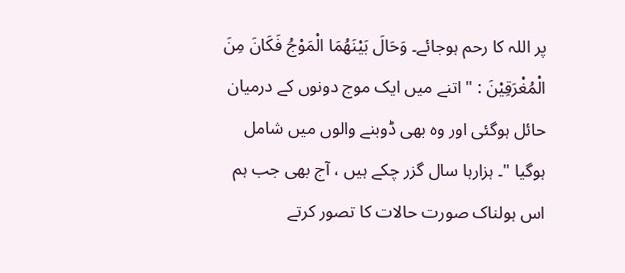پر اللہ کا رحم ہوجائے۔ وَحَالَ بَيْنَهُمَا الْمَوْجُ فَكَانَ مِنَ الْمُغْرَقِيْنَ : " اتنے میں ایک موج دونوں کے درمیان حائل ہوگئی اور وہ بھی ڈوبنے والوں میں شامل ہوگیا "۔ ہزارہا سال گزر چکے ہیں ، آج بھی جب ہم اس ہولناک صورت حالات کا تصور کرتے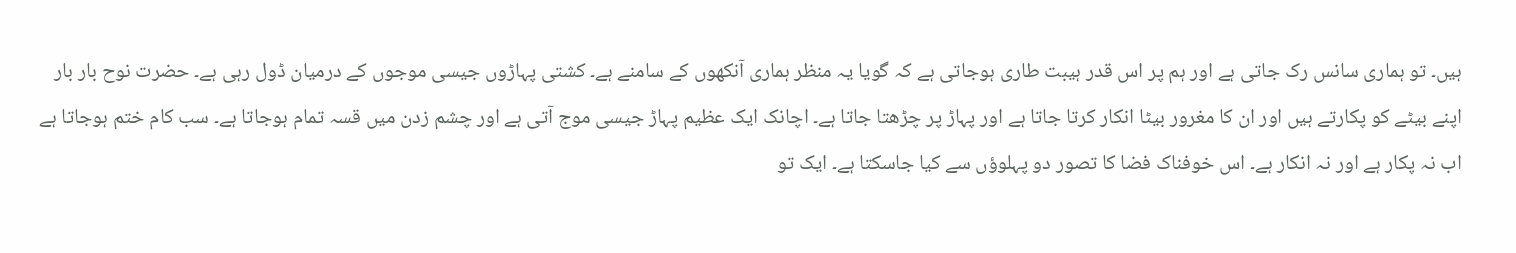ہیں۔ تو ہماری سانس رک جاتی ہے اور ہم پر اس قدر ہیبت طاری ہوجاتی ہے کہ گویا یہ منظر ہماری آنکھوں کے سامنے ہے۔ کشتی پہاڑوں جیسی موجوں کے درمیان ڈول رہی ہے۔ حضرت نوح بار بار اپنے بیٹے کو پکارتے ہیں اور ان کا مغرور بیٹا انکار کرتا جاتا ہے اور پہاڑ پر چڑھتا جاتا ہے۔ اچانک ایک عظیم پہاڑ جیسی موج آتی ہے اور چشم زدن میں قسہ تمام ہوجاتا ہے۔ سب کام ختم ہوجاتا ہے اب نہ پکار ہے اور نہ انکار ہے۔ اس خوفناک فضا کا تصور دو پہلوؤں سے کیا جاسکتا ہے۔ ایک تو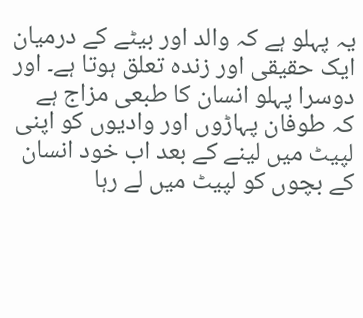یہ پہلو ہے کہ والد اور بیٹے کے درمیان ایک حقیقی اور زندہ تعلق ہوتا ہے۔ اور دوسرا پہلو انسان کا طبعی مزاج ہے کہ طوفان پہاڑوں اور وادیوں کو اپنی لپیٹ میں لینے کے بعد اب خود انسان کے بچوں کو لپیٹ میں لے رہا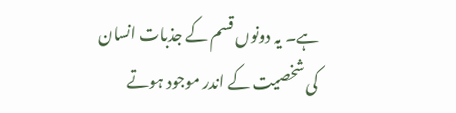ہے۔ یہ دونوں قسم کے جذبات انسان کی شخصیت کے اندر موجود ہوتے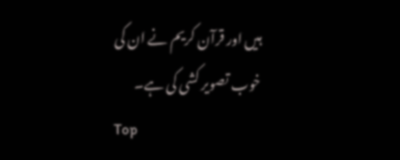ہیں اور قرآن کریم نے ان کی خوب تصویر کشی کی ہے۔
Top